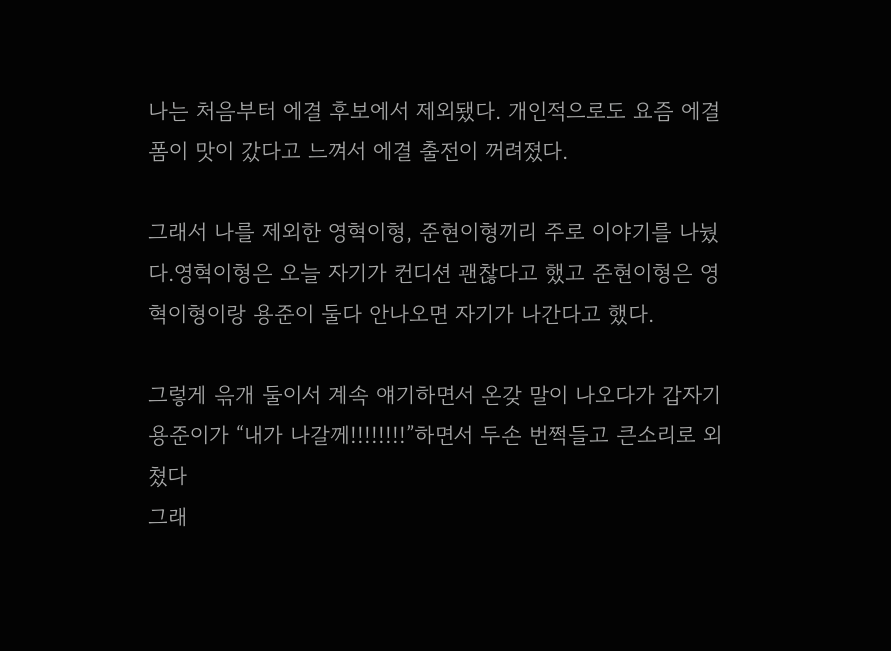나는 처음부터 에결 후보에서 제외됐다. 개인적으로도 요즘 에결 폼이 맛이 갔다고 느껴서 에결 출전이 꺼려졌다.

그래서 나를 제외한 영혁이형, 준현이형끼리 주로 이야기를 나눴다.영혁이형은 오늘 자기가 컨디션 괜찮다고 했고 준현이형은 영혁이형이랑 용준이 둘다 안나오면 자기가 나간다고 했다.

그렇게 윾개 둘이서 계속 얘기하면서 온갖 말이 나오다가 갑자기
용준이가 “내가 나갈께!!!!!!!!”하면서 두손 번쩍들고 큰소리로 외쳤다
그래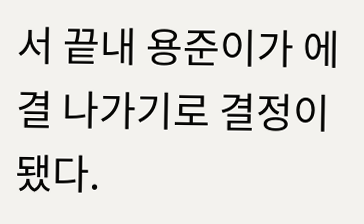서 끝내 용준이가 에결 나가기로 결정이 됐다.